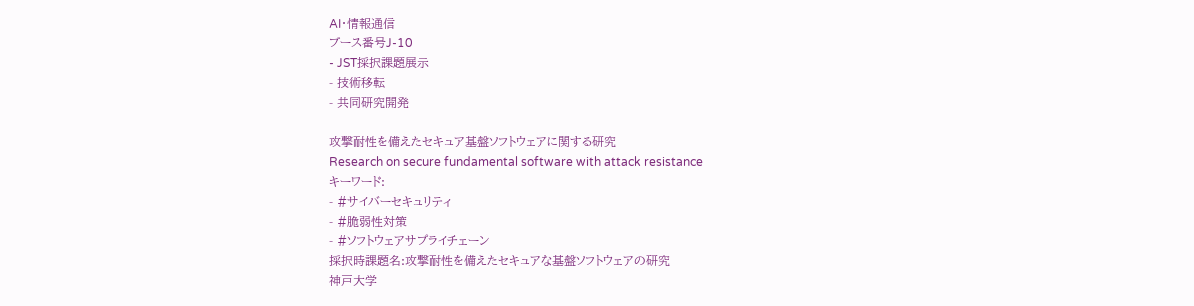AI・情報通信
ブース番号J-10
- JST採択課題展示
- 技術移転
- 共同研究開発

攻撃耐性を備えたセキュア基盤ソフトウェアに関する研究
Research on secure fundamental software with attack resistance
キーワード:
- #サイバーセキュリティ
- #脆弱性対策
- #ソフトウェアサプライチェーン
採択時課題名:攻撃耐性を備えたセキュアな基盤ソフトウェアの研究
神戸大学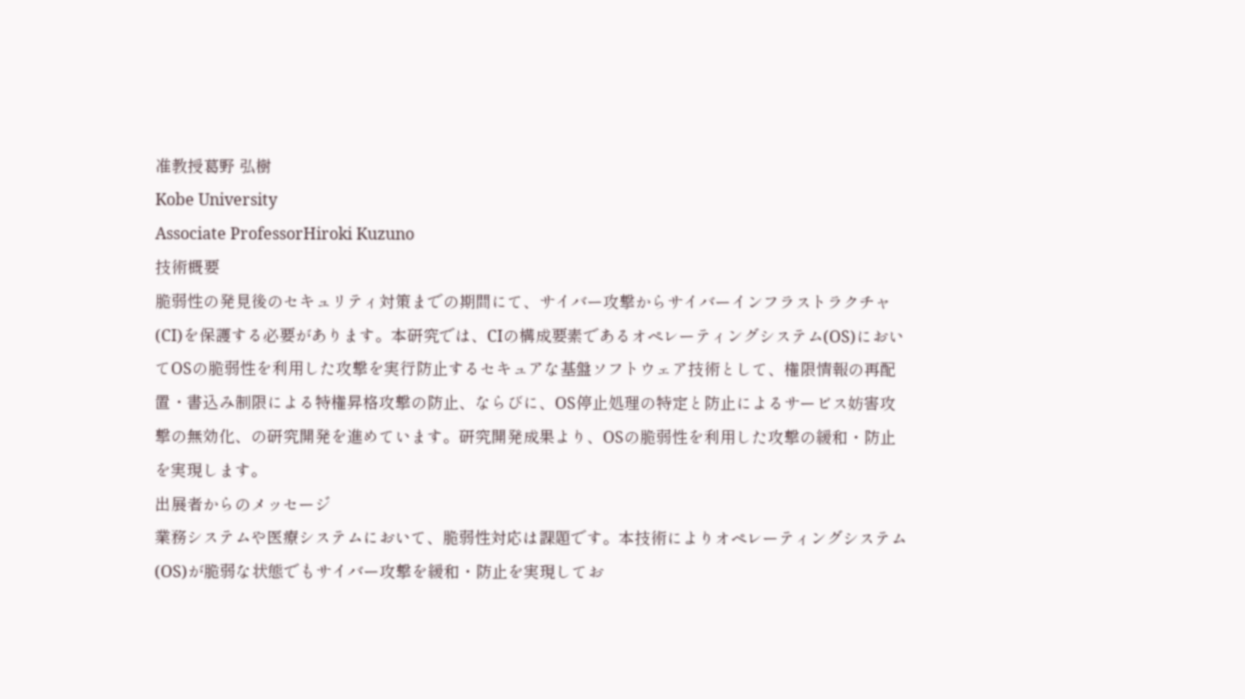准教授葛野 弘樹
Kobe University
Associate ProfessorHiroki Kuzuno
技術概要
脆弱性の発見後のセキュリティ対策までの期間にて、サイバー攻撃からサイバーインフラストラクチャ(CI)を保護する必要があります。本研究では、CIの構成要素であるオペレーティングシステム(OS)においてOSの脆弱性を利用した攻撃を実行防止するセキュアな基盤ソフトウェア技術として、権限情報の再配置・書込み制限による特権昇格攻撃の防止、ならびに、OS停止処理の特定と防止によるサービス妨害攻撃の無効化、の研究開発を進めています。研究開発成果より、OSの脆弱性を利用した攻撃の緩和・防止を実現します。
出展者からのメッセージ
業務システムや医療システムにおいて、脆弱性対応は課題です。本技術によりオペレーティングシステム(OS)が脆弱な状態でもサイバー攻撃を緩和・防止を実現してお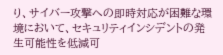り、サイバー攻撃への即時対応が困難な環境において、セキュリティインシデントの発生可能性を低減可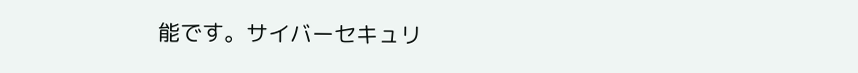能です。サイバーセキュリ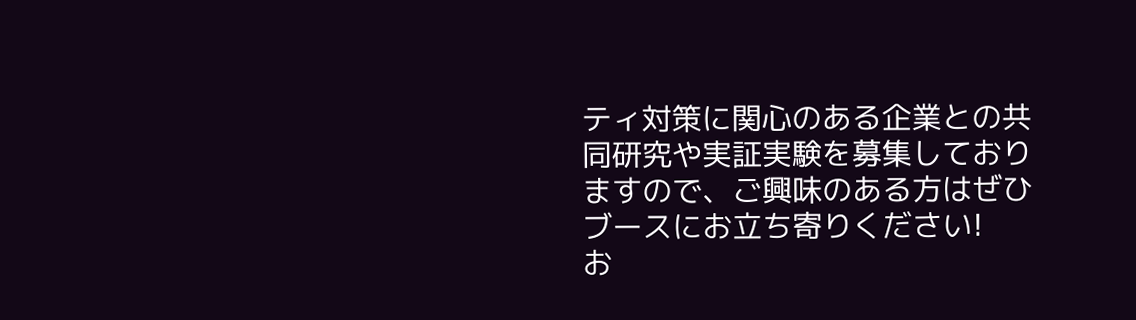ティ対策に関心のある企業との共同研究や実証実験を募集しておりますので、ご興味のある方はぜひブースにお立ち寄りください!
お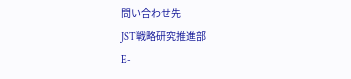問い合わせ先
JST戦略研究推進部
E-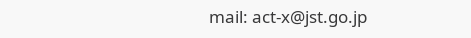mail: act-x@jst.go.jp